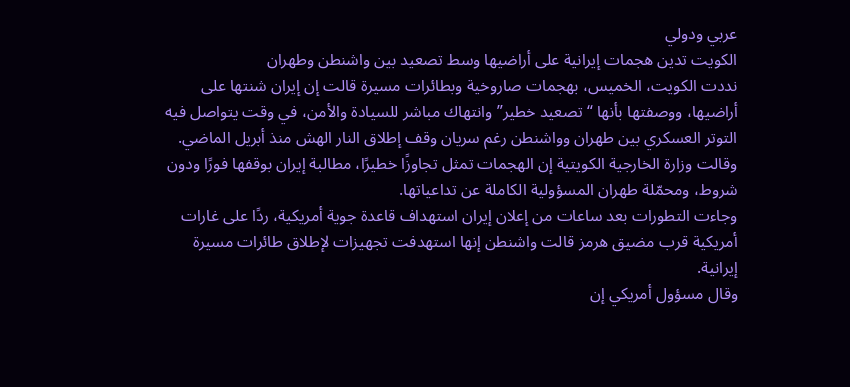عربي ودولي
الكويت تدين هجمات إيرانية على أراضيها وسط تصعيد بين واشنطن وطهران
نددت الكويت، الخميس، بهجمات صاروخية وبطائرات مسيرة قالت إن إيران شنتها على أراضيها، ووصفتها بأنها “تصعيد خطير” وانتهاك مباشر للسيادة والأمن، في وقت يتواصل فيه التوتر العسكري بين طهران وواشنطن رغم سريان وقف إطلاق النار الهش منذ أبريل الماضي.
وقالت وزارة الخارجية الكويتية إن الهجمات تمثل تجاوزًا خطيرًا، مطالبة إيران بوقفها فورًا ودون شروط، ومحمّلة طهران المسؤولية الكاملة عن تداعياتها.
وجاءت التطورات بعد ساعات من إعلان إيران استهداف قاعدة جوية أمريكية، ردًا على غارات أمريكية قرب مضيق هرمز قالت واشنطن إنها استهدفت تجهيزات لإطلاق طائرات مسيرة إيرانية.
وقال مسؤول أمريكي إن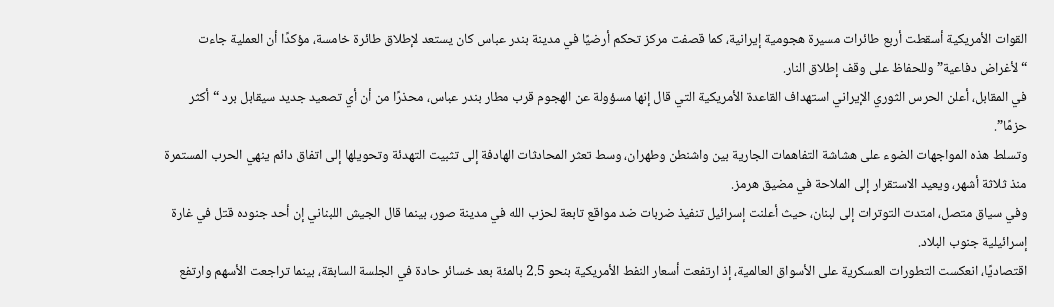القوات الأمريكية أسقطت أربع طائرات مسيرة هجومية إيرانية، كما قصفت مركز تحكم أرضيًا في مدينة بندر عباس كان يستعد لإطلاق طائرة خامسة، مؤكدًا أن العملية جاءت “لأغراض دفاعية” وللحفاظ على وقف إطلاق النار.
في المقابل، أعلن الحرس الثوري الإيراني استهداف القاعدة الأمريكية التي قال إنها مسؤولة عن الهجوم قرب مطار بندر عباس، محذرًا من أن أي تصعيد جديد سيقابل برد “أكثر حزمًا”.
وتسلط هذه المواجهات الضوء على هشاشة التفاهمات الجارية بين واشنطن وطهران، وسط تعثر المحادثات الهادفة إلى تثبيت التهدئة وتحويلها إلى اتفاق دائم ينهي الحرب المستمرة منذ ثلاثة أشهر، ويعيد الاستقرار إلى الملاحة في مضيق هرمز.
وفي سياق متصل، امتدت التوترات إلى لبنان، حيث أعلنت إسرائيل تنفيذ ضربات ضد مواقع تابعة لحزب الله في مدينة صور، بينما قال الجيش اللبناني إن أحد جنوده قتل في غارة إسرائيلية جنوب البلاد.
اقتصاديًا، انعكست التطورات العسكرية على الأسواق العالمية، إذ ارتفعت أسعار النفط الأمريكية بنحو 2.5 بالمئة بعد خسائر حادة في الجلسة السابقة، بينما تراجعت الأسهم وارتفع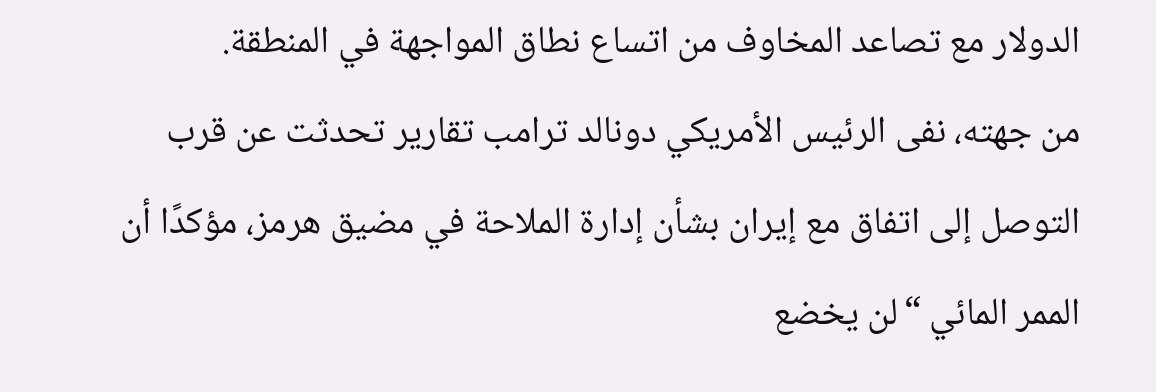الدولار مع تصاعد المخاوف من اتساع نطاق المواجهة في المنطقة.
من جهته، نفى الرئيس الأمريكي دونالد ترامب تقارير تحدثت عن قرب التوصل إلى اتفاق مع إيران بشأن إدارة الملاحة في مضيق هرمز، مؤكدًا أن الممر المائي “لن يخضع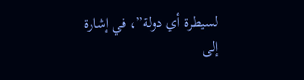لسيطرة أي دولة”، في إشارة إلى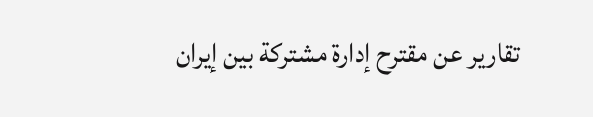تقارير عن مقترح إدارة مشتركة بين إيران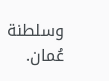وسلطنة عُمان.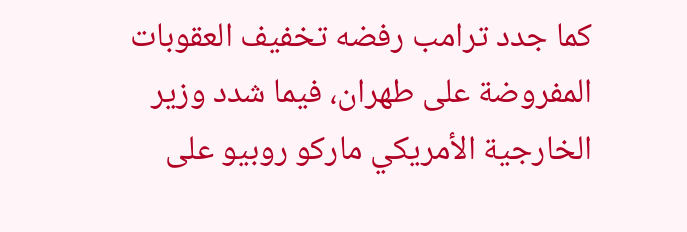كما جدد ترامب رفضه تخفيف العقوبات المفروضة على طهران، فيما شدد وزير الخارجية الأمريكي ماركو روبيو على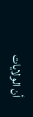أن الولايات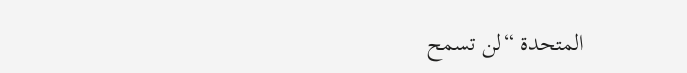المتحدة “لن تسمح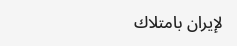لإيران بامتلاك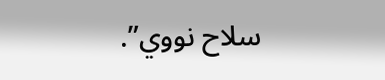سلاح نووي”.